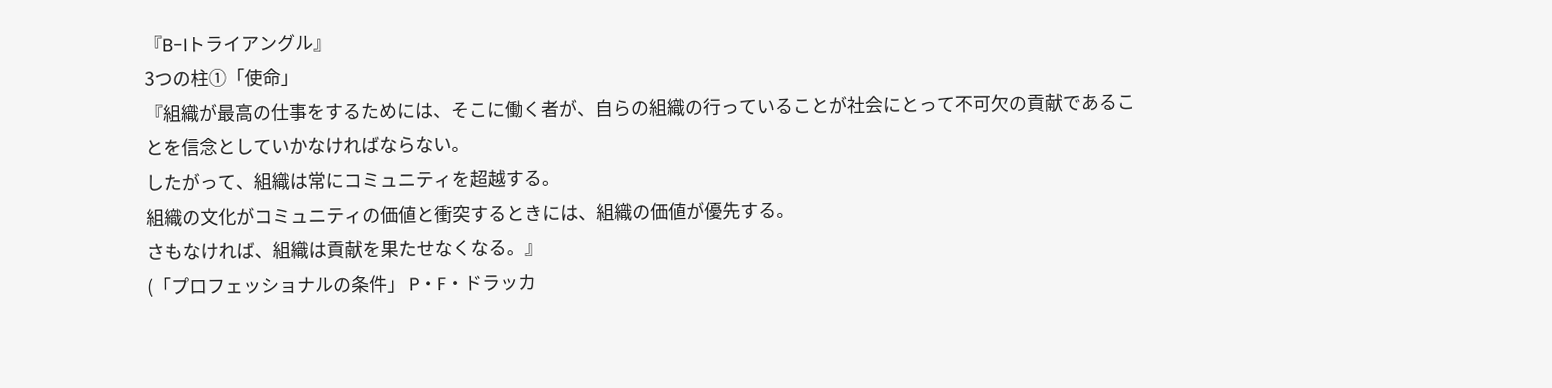『B-Iトライアングル』
3つの柱①「使命」
『組織が最高の仕事をするためには、そこに働く者が、自らの組織の行っていることが社会にとって不可欠の貢献であることを信念としていかなければならない。
したがって、組織は常にコミュニティを超越する。
組織の文化がコミュニティの価値と衝突するときには、組織の価値が優先する。
さもなければ、組織は貢献を果たせなくなる。』
(「プロフェッショナルの条件」 P・F・ドラッカ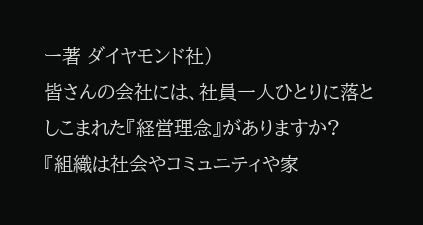ー著 ダイヤモンド社)
皆さんの会社には、社員一人ひとりに落としこまれた『経営理念』がありますか?
『組織は社会やコミュニティや家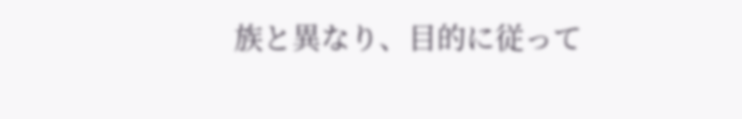族と異なり、目的に従って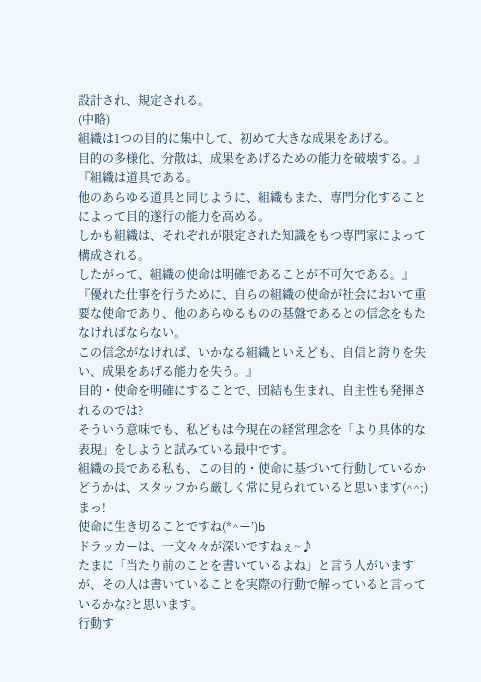設計され、規定される。
(中略)
組織は1つの目的に集中して、初めて大きな成果をあげる。
目的の多様化、分散は、成果をあげるための能力を破壊する。』
『組織は道具である。
他のあらゆる道具と同じように、組織もまた、専門分化することによって目的遂行の能力を高める。
しかも組織は、それぞれが限定された知識をもつ専門家によって構成される。
したがって、組織の使命は明確であることが不可欠である。』
『優れた仕事を行うために、自らの組織の使命が社会において重要な使命であり、他のあらゆるものの基盤であるとの信念をもたなければならない。
この信念がなければ、いかなる組織といえども、自信と誇りを失い、成果をあげる能力を失う。』
目的・使命を明確にすることで、団結も生まれ、自主性も発揮されるのでは?
そういう意味でも、私どもは今現在の経営理念を「より具体的な表現」をしようと試みている最中です。
組織の長である私も、この目的・使命に基づいて行動しているかどうかは、スタッフから厳しく常に見られていると思います(^^;)
まっ!
使命に生き切ることですね(*^ー’)b
ドラッカーは、一文々々が深いですねぇ~♪
たまに「当たり前のことを書いているよね」と言う人がいますが、その人は書いていることを実際の行動で解っていると言っているかな?と思います。
行動す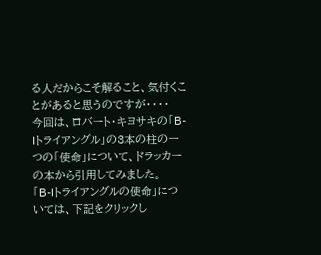る人だからこそ解ること、気付くことがあると思うのですが・・・・
今回は、ロバート・キヨサキの「B-Iトライアングル」の3本の柱の一つの「使命」について、ドラッカーの本から引用してみました。
「B-Iトライアングルの使命」については、下記をクリックし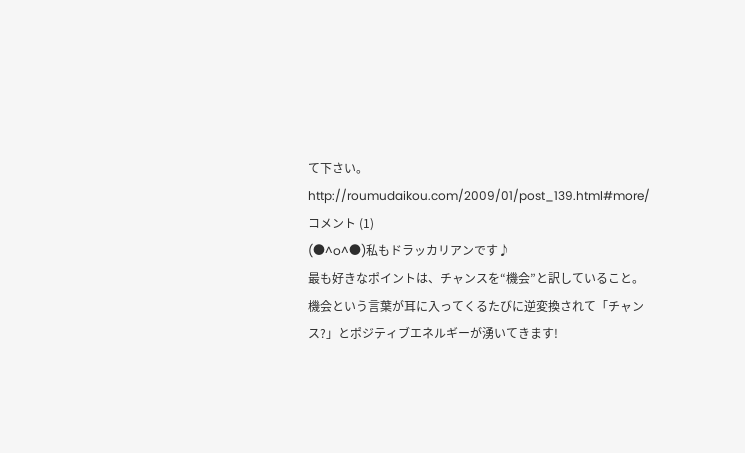て下さい。
http://roumudaikou.com/2009/01/post_139.html#more/
コメント (1)
(●^o^●)私もドラッカリアンです♪
最も好きなポイントは、チャンスを“機会”と訳していること。
機会という言葉が耳に入ってくるたびに逆変換されて「チャンス?」とポジティブエネルギーが湧いてきます!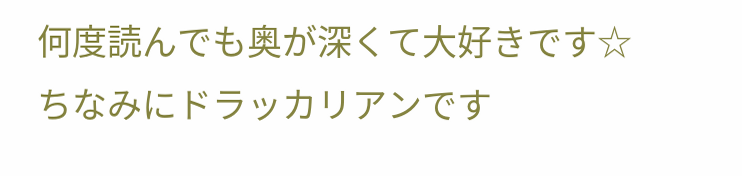何度読んでも奥が深くて大好きです☆
ちなみにドラッカリアンです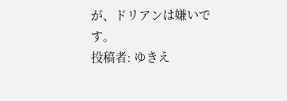が、ドリアンは嫌いです。
投稿者: ゆきえ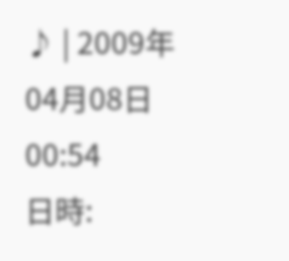♪ | 2009年04月08日 00:54
日時: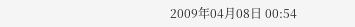2009年04月08日 00:54